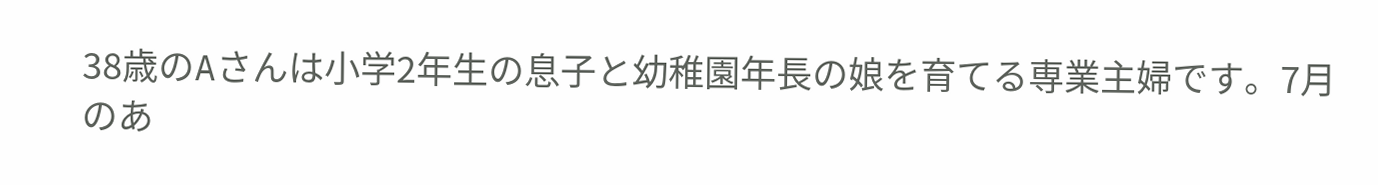38歳のAさんは小学2年生の息子と幼稚園年長の娘を育てる専業主婦です。7月のあ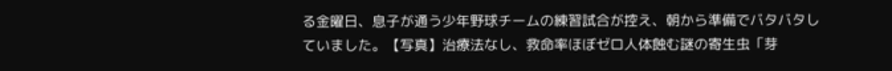る金曜日、息子が通う少年野球チームの練習試合が控え、朝から準備でバタバタしていました。【写真】治療法なし、救命率ほぼゼロ人体蝕む謎の寄生虫「芽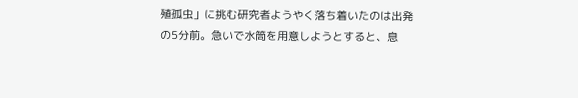殖孤虫」に挑む研究者ようやく落ち着いたのは出発の5分前。急いで水筒を用意しようとすると、息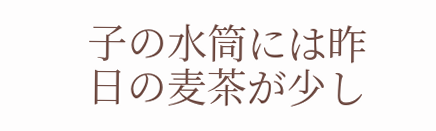子の水筒には昨日の麦茶が少し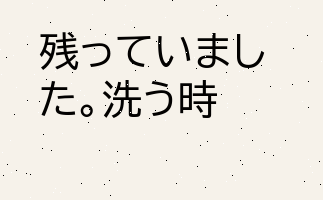残っていました。洗う時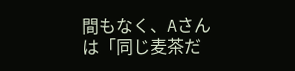間もなく、Aさんは「同じ麦茶だ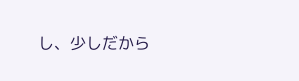し、少しだから